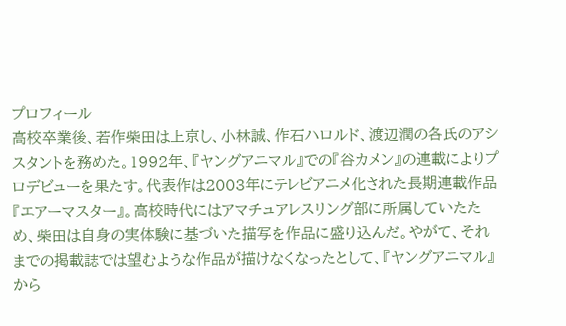プロフィール
高校卒業後、若作柴田は上京し、小林誠、作石ハロルド、渡辺潤の各氏のアシスタントを務めた。1992年、『ヤングアニマル』での『谷カメン』の連載によりプロデビューを果たす。代表作は2003年にテレビアニメ化された長期連載作品『エアーマスター』。高校時代にはアマチュアレスリング部に所属していたため、柴田は自身の実体験に基づいた描写を作品に盛り込んだ。やがて、それまでの掲載誌では望むような作品が描けなくなったとして、『ヤングアニマル』から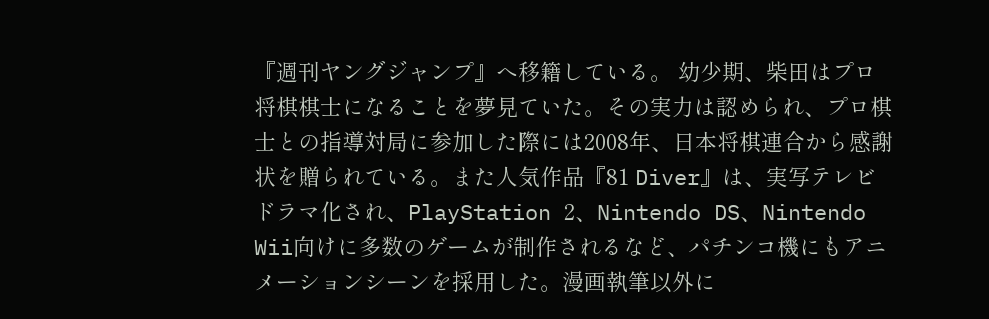『週刊ヤングジャンプ』へ移籍している。 幼少期、柴田はプロ将棋棋士になることを夢見ていた。その実力は認められ、プロ棋士との指導対局に参加した際には2008年、日本将棋連合から感謝状を贈られている。また人気作品『81 Diver』は、実写テレビドラマ化され、PlayStation 2、Nintendo DS、Nintendo Wii向けに多数のゲームが制作されるなど、パチンコ機にもアニメーションシーンを採用した。漫画執筆以外に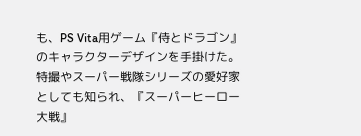も、PS Vita用ゲーム『侍とドラゴン』のキャラクターデザインを手掛けた。特撮やスーパー戦隊シリーズの愛好家としても知られ、『スーパーヒーロー大戦』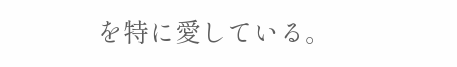を特に愛している。